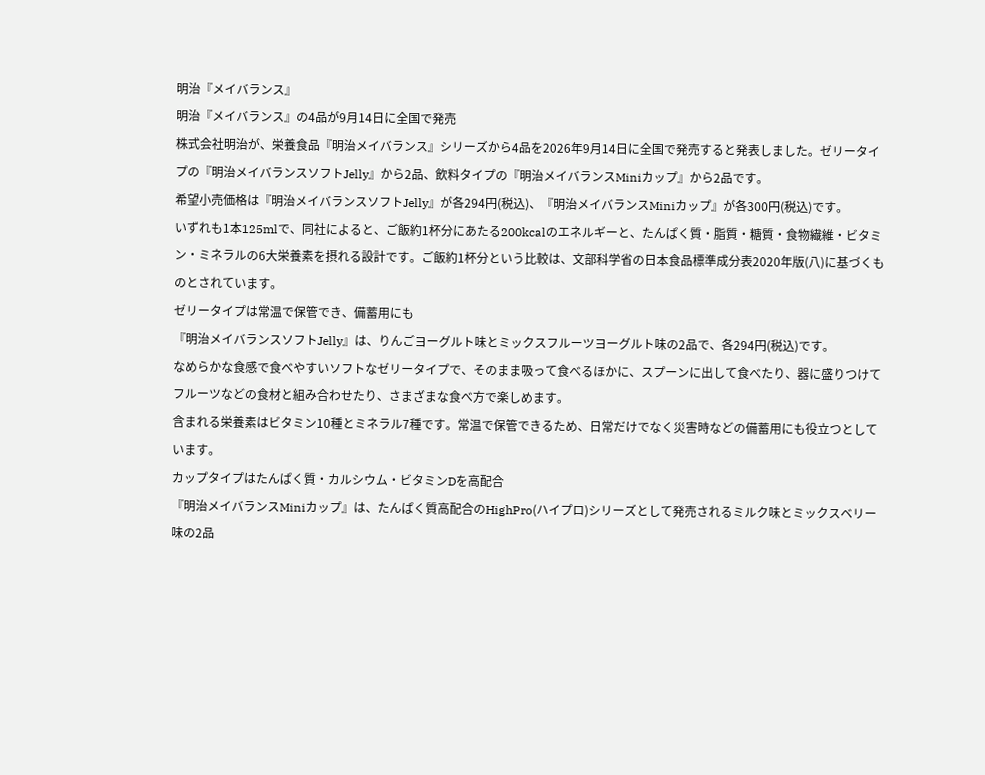明治『メイバランス』
明治『メイバランス』の4品が9月14日に全国で発売
株式会社明治が、栄養食品『明治メイバランス』シリーズから4品を2026年9月14日に全国で発売すると発表しました。ゼリータイプの『明治メイバランスソフトJelly』から2品、飲料タイプの『明治メイバランスMiniカップ』から2品です。
希望小売価格は『明治メイバランスソフトJelly』が各294円(税込)、『明治メイバランスMiniカップ』が各300円(税込)です。
いずれも1本125mlで、同社によると、ご飯約1杯分にあたる200kcalのエネルギーと、たんぱく質・脂質・糖質・食物繊維・ビタミン・ミネラルの6大栄養素を摂れる設計です。ご飯約1杯分という比較は、文部科学省の日本食品標準成分表2020年版(八)に基づくものとされています。
ゼリータイプは常温で保管でき、備蓄用にも
『明治メイバランスソフトJelly』は、りんごヨーグルト味とミックスフルーツヨーグルト味の2品で、各294円(税込)です。
なめらかな食感で食べやすいソフトなゼリータイプで、そのまま吸って食べるほかに、スプーンに出して食べたり、器に盛りつけてフルーツなどの食材と組み合わせたり、さまざまな食べ方で楽しめます。
含まれる栄養素はビタミン10種とミネラル7種です。常温で保管できるため、日常だけでなく災害時などの備蓄用にも役立つとしています。
カップタイプはたんぱく質・カルシウム・ビタミンDを高配合
『明治メイバランスMiniカップ』は、たんぱく質高配合のHighPro(ハイプロ)シリーズとして発売されるミルク味とミックスベリー味の2品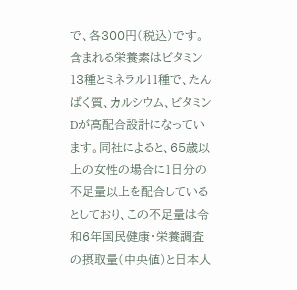で、各300円(税込)です。
含まれる栄養素はビタミン13種とミネラル11種で、たんぱく質、カルシウム、ビタミンDが高配合設計になっています。同社によると、65歳以上の女性の場合に1日分の不足量以上を配合しているとしており、この不足量は令和6年国民健康・栄養調査の摂取量(中央値)と日本人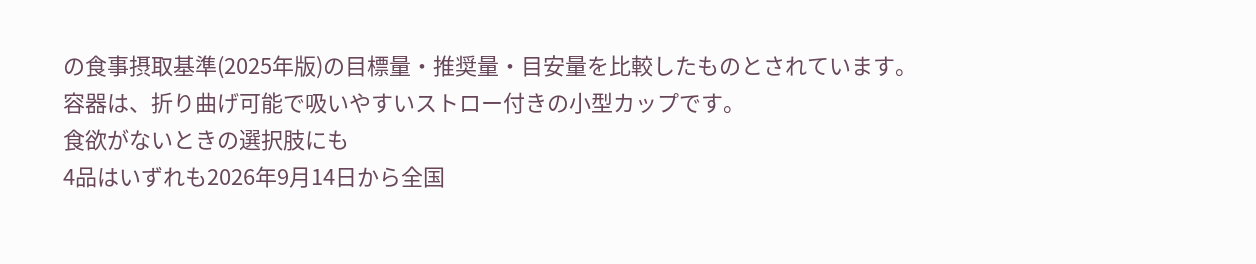の食事摂取基準(2025年版)の目標量・推奨量・目安量を比較したものとされています。
容器は、折り曲げ可能で吸いやすいストロー付きの小型カップです。
食欲がないときの選択肢にも
4品はいずれも2026年9月14日から全国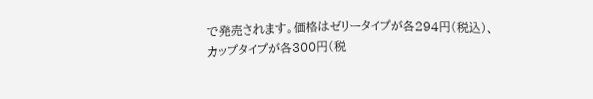で発売されます。価格はゼリータイプが各294円(税込)、カップタイプが各300円(税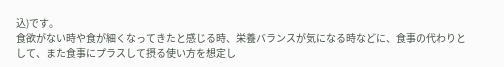込)です。
食欲がない時や食が細くなってきたと感じる時、栄養バランスが気になる時などに、食事の代わりとして、また食事にプラスして摂る使い方を想定し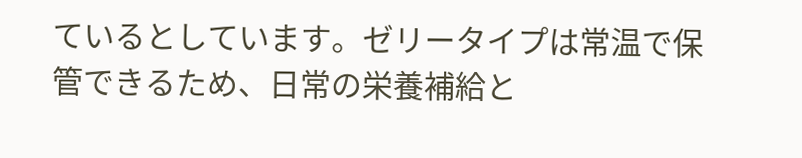ているとしています。ゼリータイプは常温で保管できるため、日常の栄養補給と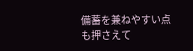備蓄を兼ねやすい点も押さえて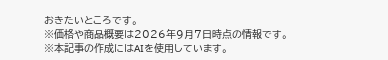おきたいところです。
※価格や商品概要は2026年9月7日時点の情報です。
※本記事の作成にはAIを使用しています。